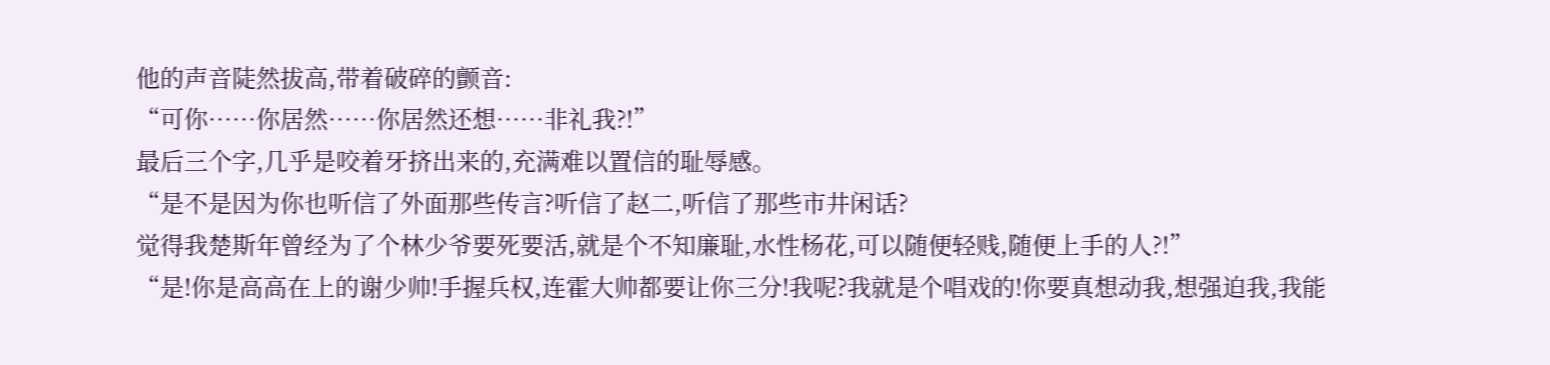他的声音陡然拔高,带着破碎的颤音:
“可你……你居然……你居然还想……非礼我?!”
最后三个字,几乎是咬着牙挤出来的,充满难以置信的耻辱感。
“是不是因为你也听信了外面那些传言?听信了赵二,听信了那些市井闲话?
觉得我楚斯年曾经为了个林少爷要死要活,就是个不知廉耻,水性杨花,可以随便轻贱,随便上手的人?!”
“是!你是高高在上的谢少帅!手握兵权,连霍大帅都要让你三分!我呢?我就是个唱戏的!你要真想动我,想强迫我,我能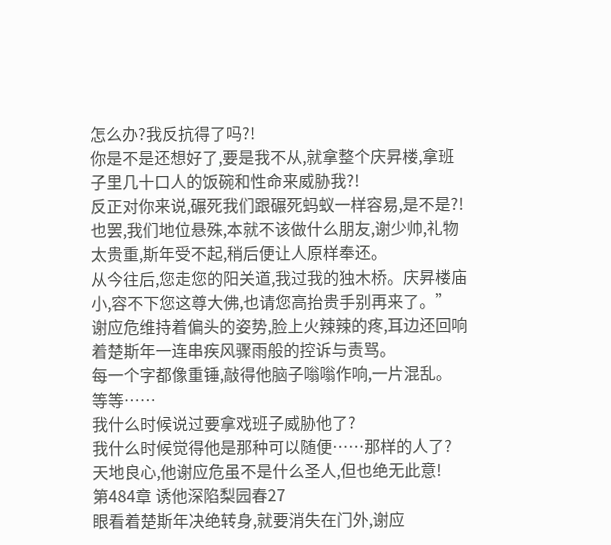怎么办?我反抗得了吗?!
你是不是还想好了,要是我不从,就拿整个庆昇楼,拿班子里几十口人的饭碗和性命来威胁我?!
反正对你来说,碾死我们跟碾死蚂蚁一样容易,是不是?!
也罢,我们地位悬殊,本就不该做什么朋友,谢少帅,礼物太贵重,斯年受不起,稍后便让人原样奉还。
从今往后,您走您的阳关道,我过我的独木桥。庆昇楼庙小,容不下您这尊大佛,也请您高抬贵手别再来了。”
谢应危维持着偏头的姿势,脸上火辣辣的疼,耳边还回响着楚斯年一连串疾风骤雨般的控诉与责骂。
每一个字都像重锤,敲得他脑子嗡嗡作响,一片混乱。
等等……
我什么时候说过要拿戏班子威胁他了?
我什么时候觉得他是那种可以随便……那样的人了?
天地良心,他谢应危虽不是什么圣人,但也绝无此意!
第484章 诱他深陷梨园春27
眼看着楚斯年决绝转身,就要消失在门外,谢应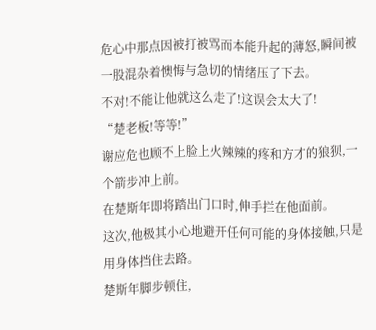危心中那点因被打被骂而本能升起的薄怒,瞬间被一股混杂着懊悔与急切的情绪压了下去。
不对!不能让他就这么走了!这误会太大了!
“楚老板!等等!”
谢应危也顾不上脸上火辣辣的疼和方才的狼狈,一个箭步冲上前。
在楚斯年即将踏出门口时,伸手拦在他面前。
这次,他极其小心地避开任何可能的身体接触,只是用身体挡住去路。
楚斯年脚步顿住,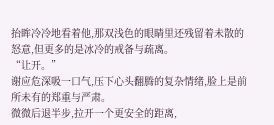抬眸冷冷地看着他,那双浅色的眼睛里还残留着未散的怒意,但更多的是冰冷的戒备与疏离。
“让开。”
谢应危深吸一口气,压下心头翻腾的复杂情绪,脸上是前所未有的郑重与严肃。
微微后退半步,拉开一个更安全的距离,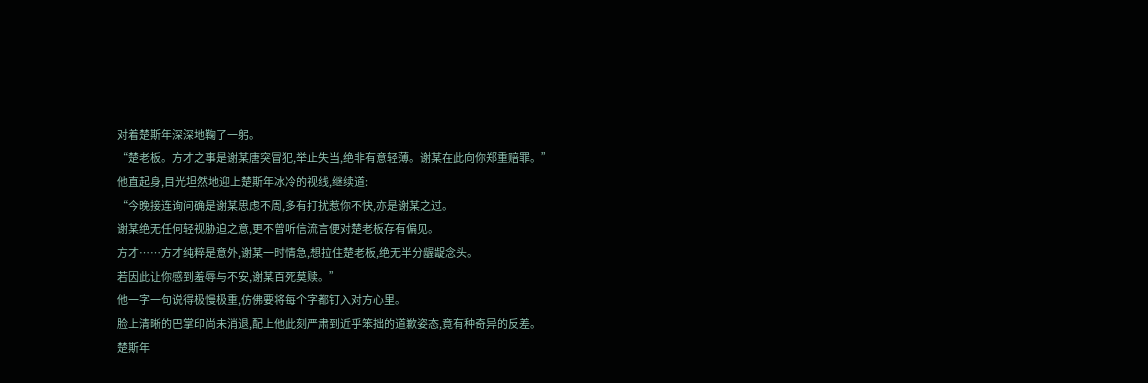对着楚斯年深深地鞠了一躬。
“楚老板。方才之事是谢某唐突冒犯,举止失当,绝非有意轻薄。谢某在此向你郑重赔罪。”
他直起身,目光坦然地迎上楚斯年冰冷的视线,继续道:
“今晚接连询问确是谢某思虑不周,多有打扰惹你不快,亦是谢某之过。
谢某绝无任何轻视胁迫之意,更不曾听信流言便对楚老板存有偏见。
方才……方才纯粹是意外,谢某一时情急,想拉住楚老板,绝无半分龌龊念头。
若因此让你感到羞辱与不安,谢某百死莫赎。”
他一字一句说得极慢极重,仿佛要将每个字都钉入对方心里。
脸上清晰的巴掌印尚未消退,配上他此刻严肃到近乎笨拙的道歉姿态,竟有种奇异的反差。
楚斯年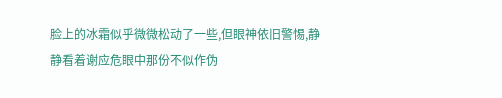脸上的冰霜似乎微微松动了一些,但眼神依旧警惕,静静看着谢应危眼中那份不似作伪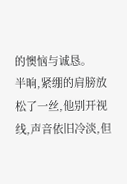的懊恼与诚恳。
半晌,紧绷的肩膀放松了一丝,他别开视线,声音依旧冷淡,但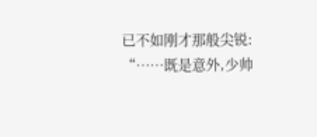已不如刚才那般尖锐:
“……既是意外,少帅